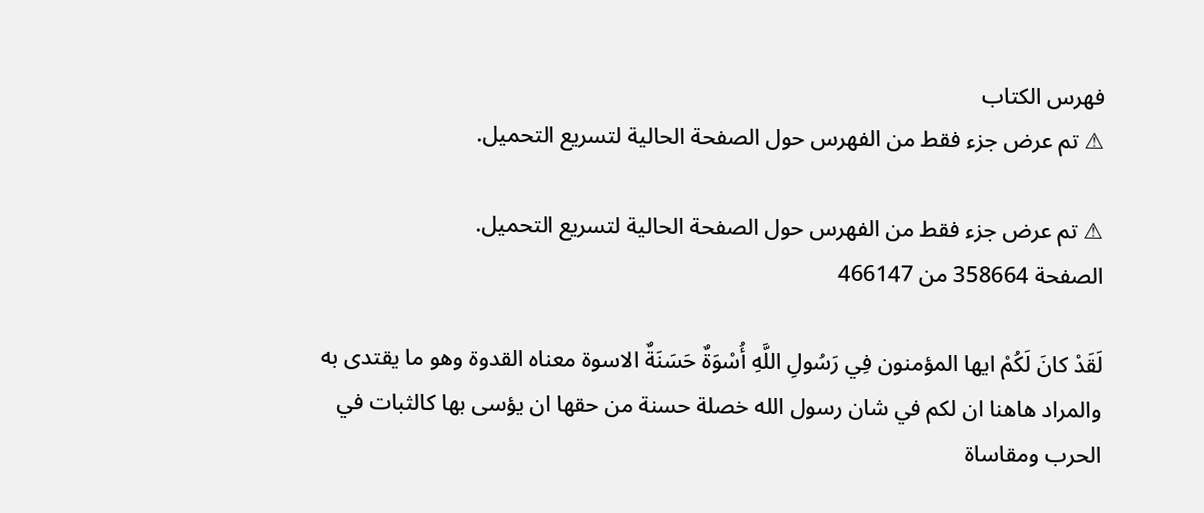فهرس الكتاب
⚠ تم عرض جزء فقط من الفهرس حول الصفحة الحالية لتسريع التحميل.

⚠ تم عرض جزء فقط من الفهرس حول الصفحة الحالية لتسريع التحميل.
الصفحة 358664 من 466147

لَقَدْ كانَ لَكُمْ ايها المؤمنون فِي رَسُولِ اللَّهِ أُسْوَةٌ حَسَنَةٌ الاسوة معناه القدوة وهو ما يقتدى به والمراد هاهنا ان لكم في شان رسول الله خصلة حسنة من حقها ان يؤسى بها كالثبات في الحرب ومقاساة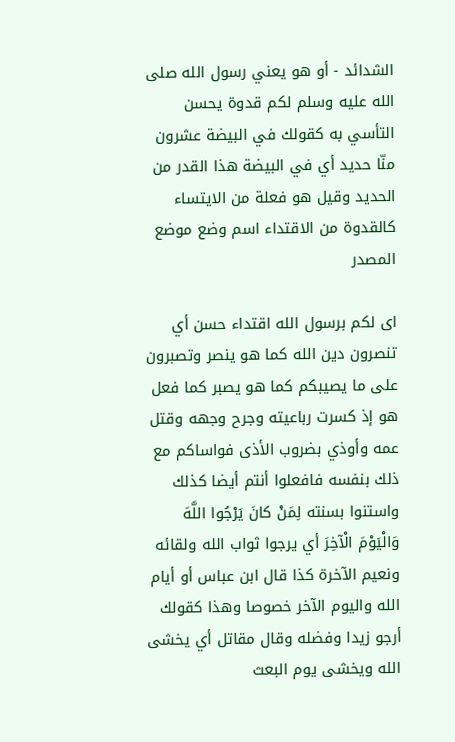الشدائد - أو هو يعني رسول الله صلى الله عليه وسلم لكم قدوة يحسن التأسي به كقولك في البيضة عشرون منّا حديد أي في البيضة هذا القدر من الحديد وقيل هو فعلة من الايتساء كالقدوة من الاقتداء اسم وضع موضع المصدر

اى لكم برسول الله اقتداء حسن أي تنصرون دين الله كما هو ينصر وتصبرون على ما يصيبكم كما هو يصبر كما فعل هو إذ كسرت رباعيته وجرح وجهه وقتل عمه وأوذي بضروب الأذى فواساكم مع ذلك بنفسه فافعلوا أنتم أيضا كذلك واستنوا بسنته لِمَنْ كانَ يَرْجُوا اللَّهَ وَالْيَوْمَ الْآخِرَ أي يرجوا ثواب الله ولقائه ونعيم الآخرة كذا قال ابن عباس أو أيام الله واليوم الآخر خصوصا وهذا كقولك أرجو زيدا وفضله وقال مقاتل أي يخشى الله ويخشى يوم البعث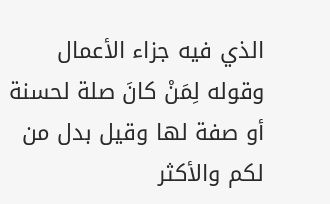الذي فيه جزاء الأعمال وقوله لِمَنْ كانَ صلة لحسنة أو صفة لها وقيل بدل من لكم والأكثر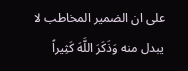على ان الضمير المخاطب لا يبدل منه وَذَكَرَ اللَّهَ كَثِيراً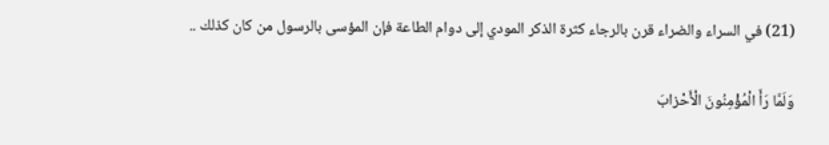(21) في السراء والضراء قرن بالرجاء كثرة الذكر المودي إلى دوام الطاعة فإن المؤسى بالرسول من كان كذلك ..

وَلَمَّا رَأَ الْمُؤْمِنُونَ الْأَحْزابَ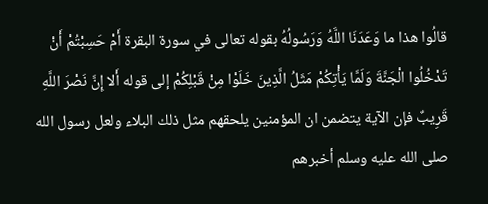قالُوا هذا ما وَعَدَنَا اللَّهُ وَرَسُولُهُ بقوله تعالى في سورة البقرة أَمْ حَسِبْتُمْ أَنْ تَدْخُلُوا الْجَنَّةَ وَلَمَّا يَأْتِكُمْ مَثَلُ الَّذِينَ خَلَوْا مِنْ قَبْلِكُمْ إلى قوله أَلا إِنَّ نَصْرَ اللَّهِ قَرِيبٌ فإن الآية يتضمن ان المؤمنين يلحقهم مثل ذلك البلاء ولعل رسول الله صلى الله عليه وسلم أخبرهم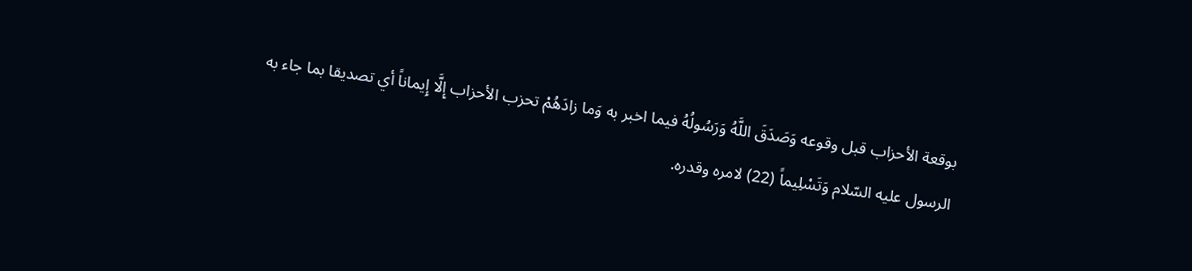بوقعة الأحزاب قبل وقوعه وَصَدَقَ اللَّهُ وَرَسُولُهُ فيما اخبر به وَما زادَهُمْ تحزب الأحزاب إِلَّا إِيماناً أي تصديقا بما جاء به الرسول عليه السّلام وَتَسْلِيماً (22) لامره وقدره.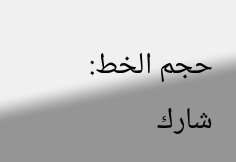حجم الخط:
شارك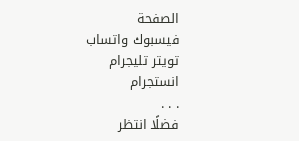الصفحة
فيسبوك واتساب تويتر تليجرام انستجرام
. . .
فضلًا انتظر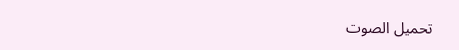تحميل الصوت